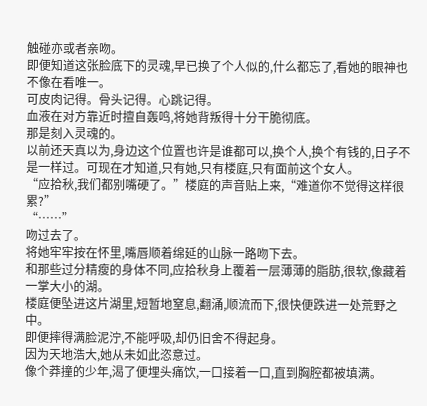触碰亦或者亲吻。
即便知道这张脸底下的灵魂,早已换了个人似的,什么都忘了,看她的眼神也不像在看唯一。
可皮肉记得。骨头记得。心跳记得。
血液在对方靠近时擅自轰鸣,将她背叛得十分干脆彻底。
那是刻入灵魂的。
以前还天真以为,身边这个位置也许是谁都可以,换个人,换个有钱的,日子不是一样过。可现在才知道,只有她,只有楼庭,只有面前这个女人。
“应拾秋,我们都别嘴硬了。”楼庭的声音贴上来,“难道你不觉得这样很累?”
“……”
吻过去了。
将她牢牢按在怀里,嘴唇顺着绵延的山脉一路吻下去。
和那些过分精瘦的身体不同,应拾秋身上覆着一层薄薄的脂肪,很软,像藏着一掌大小的湖。
楼庭便坠进这片湖里,短暂地窒息,翻涌,顺流而下,很快便跌进一处荒野之中。
即便摔得满脸泥泞,不能呼吸,却仍旧舍不得起身。
因为天地浩大,她从未如此恣意过。
像个莽撞的少年,渴了便埋头痛饮,一口接着一口,直到胸腔都被填满。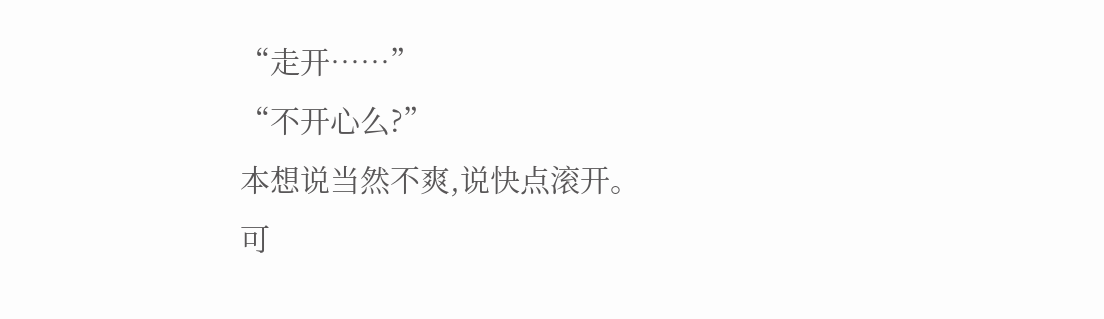“走开……”
“不开心么?”
本想说当然不爽,说快点滚开。
可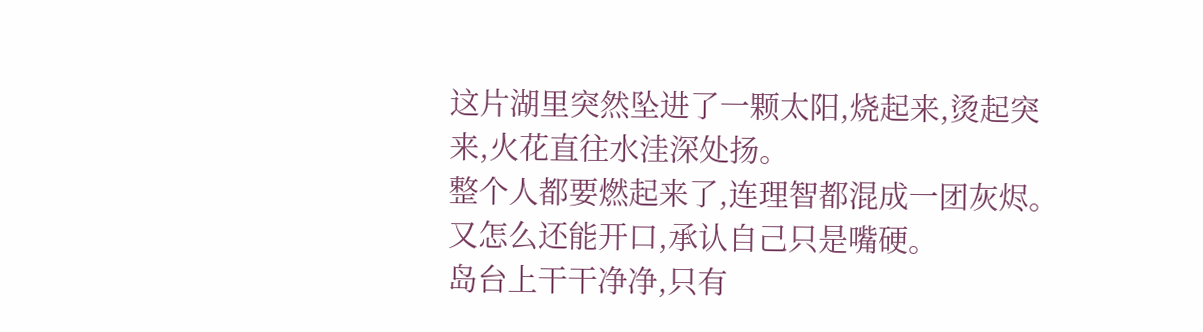这片湖里突然坠进了一颗太阳,烧起来,烫起突来,火花直往水洼深处扬。
整个人都要燃起来了,连理智都混成一团灰烬。
又怎么还能开口,承认自己只是嘴硬。
岛台上干干净净,只有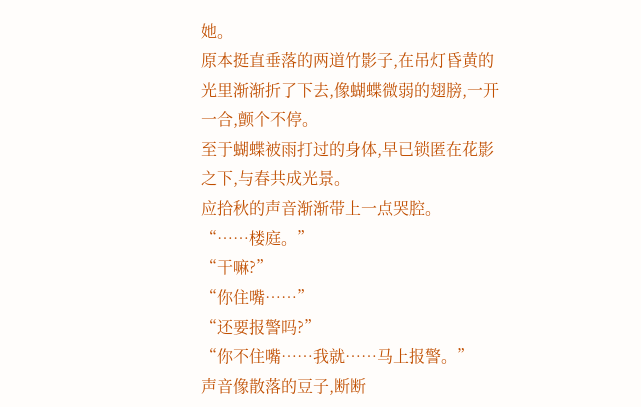她。
原本挺直垂落的两道竹影子,在吊灯昏黄的光里渐渐折了下去,像蝴蝶微弱的翅膀,一开一合,颤个不停。
至于蝴蝶被雨打过的身体,早已锁匿在花影之下,与春共成光景。
应拾秋的声音渐渐带上一点哭腔。
“……楼庭。”
“干嘛?”
“你住嘴……”
“还要报警吗?”
“你不住嘴……我就……马上报警。”
声音像散落的豆子,断断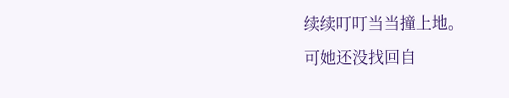续续叮叮当当撞上地。
可她还没找回自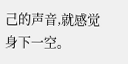己的声音,就感觉身下一空。